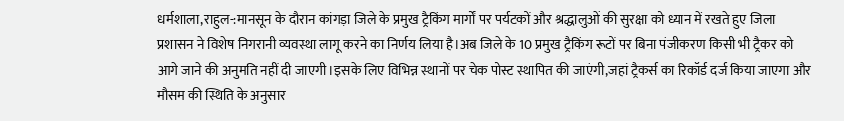धर्मशाला,राहुल-:मानसून के दौरान कांगड़ा जिले के प्रमुख ट्रैकिंग मार्गों पर पर्यटकों और श्रद्धालुओं की सुरक्षा को ध्यान में रखते हुए जिला प्रशासन ने विशेष निगरानी व्यवस्था लागू करने का निर्णय लिया है।अब जिले के 10 प्रमुख ट्रैकिंग रूटों पर बिना पंजीकरण किसी भी ट्रैकर को आगे जाने की अनुमति नहीं दी जाएगी।इसके लिए विभिन्न स्थानों पर चेक पोस्ट स्थापित की जाएंगी,जहां ट्रैकर्स का रिकॉर्ड दर्ज किया जाएगा और मौसम की स्थिति के अनुसार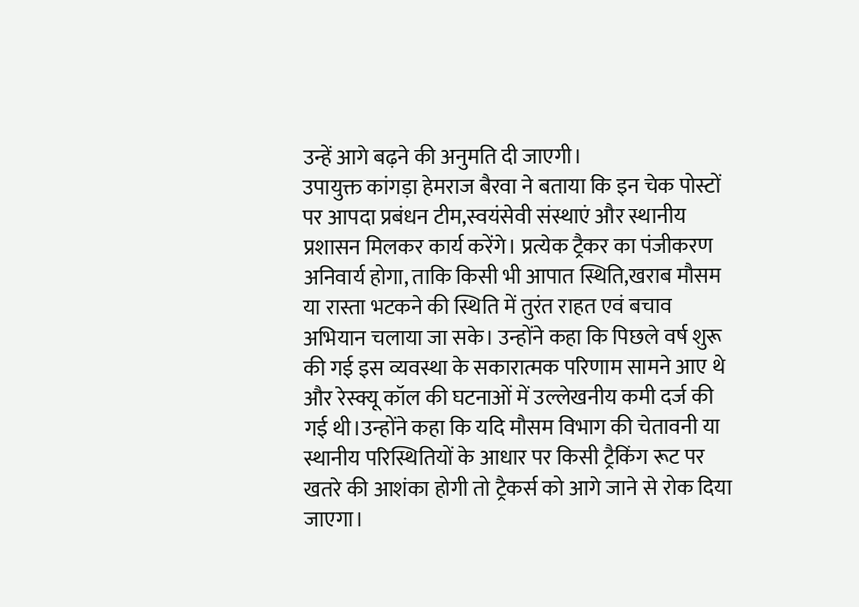उन्हें आगे बढ़ने की अनुमति दी जाएगी।
उपायुक्त कांगड़ा हेमराज बैरवा ने बताया कि इन चेक पोस्टों पर आपदा प्रबंधन टीम,स्वयंसेवी संस्थाएं और स्थानीय प्रशासन मिलकर कार्य करेंगे। प्रत्येक ट्रैकर का पंजीकरण अनिवार्य होगा, ताकि किसी भी आपात स्थिति,खराब मौसम या रास्ता भटकने की स्थिति में तुरंत राहत एवं बचाव अभियान चलाया जा सके। उन्होंने कहा कि पिछले वर्ष शुरू की गई इस व्यवस्था के सकारात्मक परिणाम सामने आए थे और रेस्क्यू कॉल की घटनाओं में उल्लेखनीय कमी दर्ज की गई थी।उन्होंने कहा कि यदि मौसम विभाग की चेतावनी या स्थानीय परिस्थितियों के आधार पर किसी ट्रैकिंग रूट पर खतरे की आशंका होगी तो ट्रैकर्स को आगे जाने से रोक दिया जाएगा।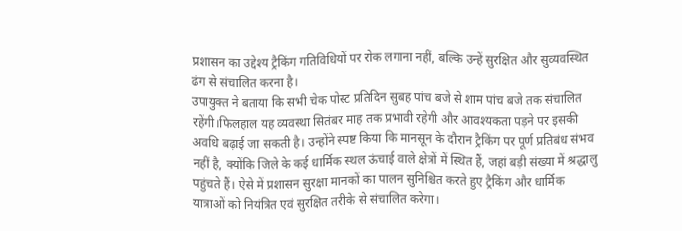प्रशासन का उद्देश्य ट्रैकिंग गतिविधियों पर रोक लगाना नहीं, बल्कि उन्हें सुरक्षित और सुव्यवस्थित ढंग से संचालित करना है।
उपायुक्त ने बताया कि सभी चेक पोस्ट प्रतिदिन सुबह पांच बजे से शाम पांच बजे तक संचालित रहेंगी।फिलहाल यह व्यवस्था सितंबर माह तक प्रभावी रहेगी और आवश्यकता पड़ने पर इसकी अवधि बढ़ाई जा सकती है। उन्होंने स्पष्ट किया कि मानसून के दौरान ट्रैकिंग पर पूर्ण प्रतिबंध संभव नहीं है, क्योंकि जिले के कई धार्मिक स्थल ऊंचाई वाले क्षेत्रों में स्थित हैं, जहां बड़ी संख्या में श्रद्धालु पहुंचते हैं। ऐसे में प्रशासन सुरक्षा मानकों का पालन सुनिश्चित करते हुए ट्रैकिंग और धार्मिक यात्राओं को नियंत्रित एवं सुरक्षित तरीके से संचालित करेगा।